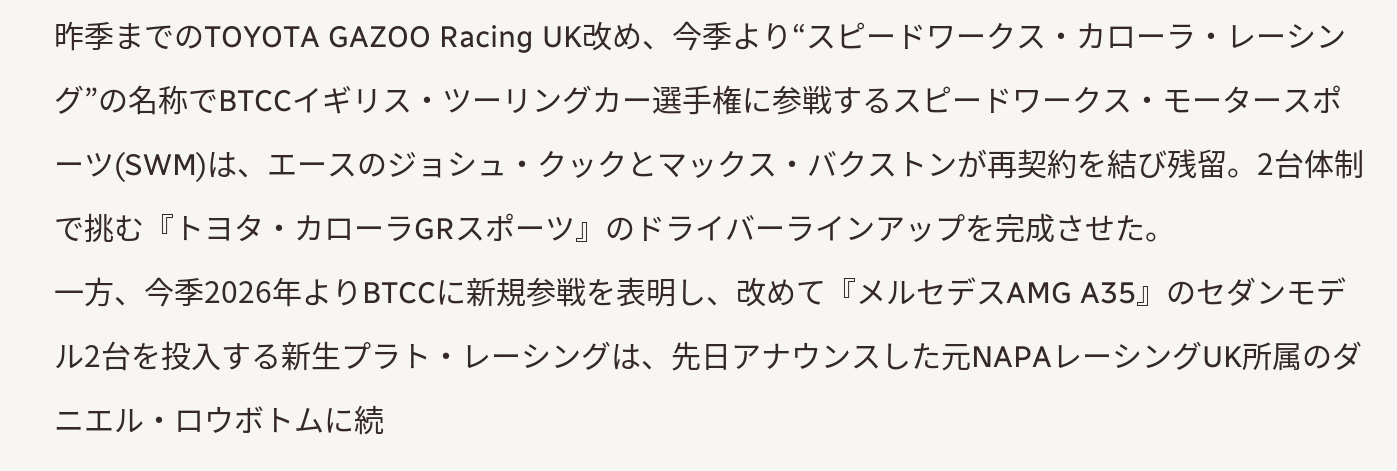昨季までのTOYOTA GAZOO Racing UK改め、今季より“スピードワークス・カローラ・レーシング”の名称でBTCCイギリス・ツーリングカー選手権に参戦するスピードワークス・モータースポーツ(SWM)は、エースのジョシュ・クックとマックス・バクストンが再契約を結び残留。2台体制で挑む『トヨタ・カローラGRスポーツ』のドライバーラインアップを完成させた。
一方、今季2026年よりBTCCに新規参戦を表明し、改めて『メルセデスAMG A35』のセダンモデル2台を投入する新生プラト・レーシングは、先日アナウンスした元NAPAレーシングUK所属のダニエル・ロウボトムに続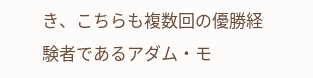き、こちらも複数回の優勝経験者であるアダム・モ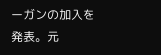ーガンの加入を発表。元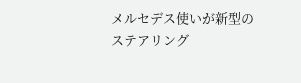メルセデス使いが新型のステアリング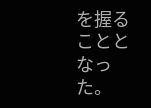を握ることとなった。